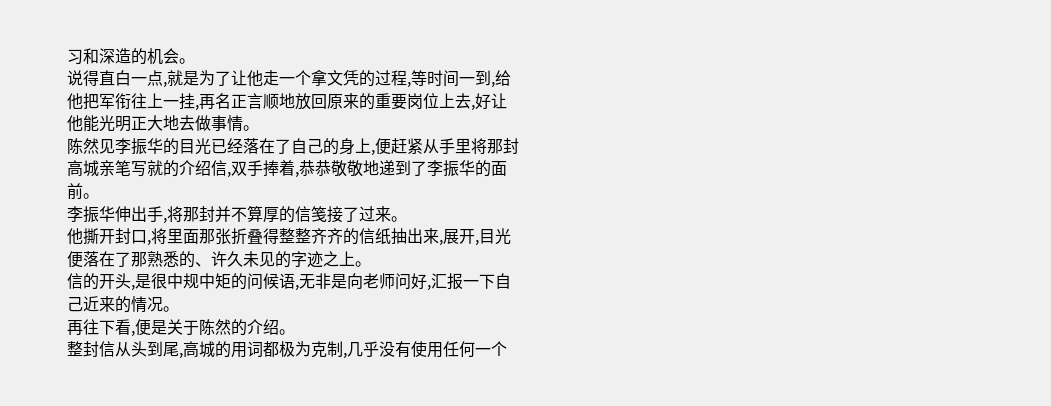习和深造的机会。
说得直白一点,就是为了让他走一个拿文凭的过程,等时间一到,给他把军衔往上一挂,再名正言顺地放回原来的重要岗位上去,好让他能光明正大地去做事情。
陈然见李振华的目光已经落在了自己的身上,便赶紧从手里将那封高城亲笔写就的介绍信,双手捧着,恭恭敬敬地递到了李振华的面前。
李振华伸出手,将那封并不算厚的信笺接了过来。
他撕开封口,将里面那张折叠得整整齐齐的信纸抽出来,展开,目光便落在了那熟悉的、许久未见的字迹之上。
信的开头,是很中规中矩的问候语,无非是向老师问好,汇报一下自己近来的情况。
再往下看,便是关于陈然的介绍。
整封信从头到尾,高城的用词都极为克制,几乎没有使用任何一个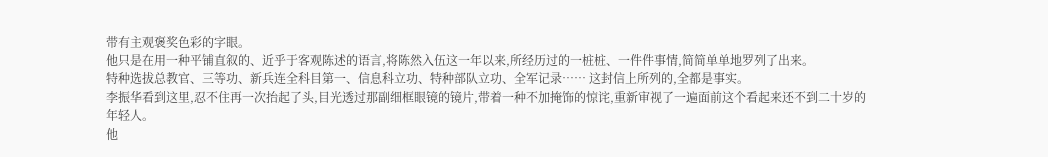带有主观褒奖色彩的字眼。
他只是在用一种平铺直叙的、近乎于客观陈述的语言,将陈然入伍这一年以来,所经历过的一桩桩、一件件事情,简简单单地罗列了出来。
特种选拔总教官、三等功、新兵连全科目第一、信息科立功、特种部队立功、全军记录…… 这封信上所列的,全都是事实。
李振华看到这里,忍不住再一次抬起了头,目光透过那副细框眼镜的镜片,带着一种不加掩饰的惊诧,重新审视了一遍面前这个看起来还不到二十岁的年轻人。
他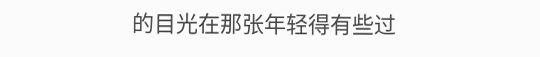的目光在那张年轻得有些过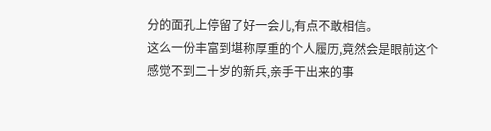分的面孔上停留了好一会儿,有点不敢相信。
这么一份丰富到堪称厚重的个人履历,竟然会是眼前这个感觉不到二十岁的新兵,亲手干出来的事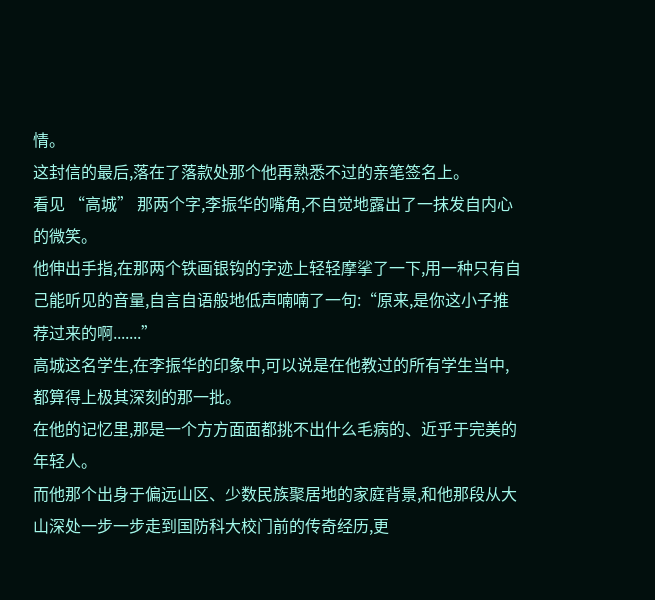情。
这封信的最后,落在了落款处那个他再熟悉不过的亲笔签名上。
看见 “高城” 那两个字,李振华的嘴角,不自觉地露出了一抹发自内心的微笑。
他伸出手指,在那两个铁画银钩的字迹上轻轻摩挲了一下,用一种只有自己能听见的音量,自言自语般地低声喃喃了一句:“原来,是你这小子推荐过来的啊.......”
高城这名学生,在李振华的印象中,可以说是在他教过的所有学生当中,都算得上极其深刻的那一批。
在他的记忆里,那是一个方方面面都挑不出什么毛病的、近乎于完美的年轻人。
而他那个出身于偏远山区、少数民族聚居地的家庭背景,和他那段从大山深处一步一步走到国防科大校门前的传奇经历,更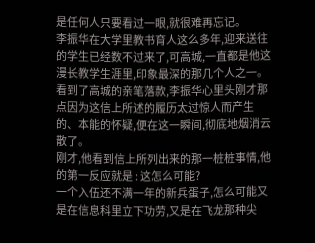是任何人只要看过一眼,就很难再忘记。
李振华在大学里教书育人这么多年,迎来送往的学生已经数不过来了,可高城,一直都是他这漫长教学生涯里,印象最深的那几个人之一。
看到了高城的亲笔落款,李振华心里头刚才那点因为这信上所述的履历太过惊人而产生的、本能的怀疑,便在这一瞬间,彻底地烟消云散了。
刚才,他看到信上所列出来的那一桩桩事情,他的第一反应就是 : 这怎么可能?
一个入伍还不满一年的新兵蛋子,怎么可能又是在信息科里立下功劳,又是在飞龙那种尖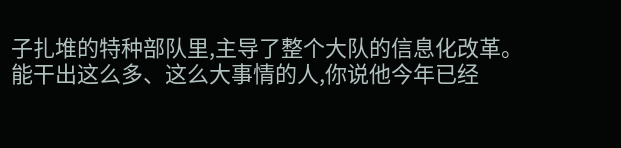子扎堆的特种部队里,主导了整个大队的信息化改革。
能干出这么多、这么大事情的人,你说他今年已经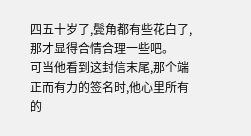四五十岁了,鬓角都有些花白了,那才显得合情合理一些吧。
可当他看到这封信末尾,那个端正而有力的签名时,他心里所有的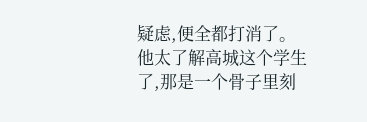疑虑,便全都打消了。
他太了解高城这个学生了,那是一个骨子里刻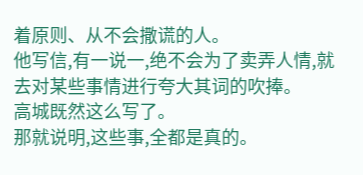着原则、从不会撒谎的人。
他写信,有一说一,绝不会为了卖弄人情,就去对某些事情进行夸大其词的吹捧。
高城既然这么写了。
那就说明,这些事,全都是真的。